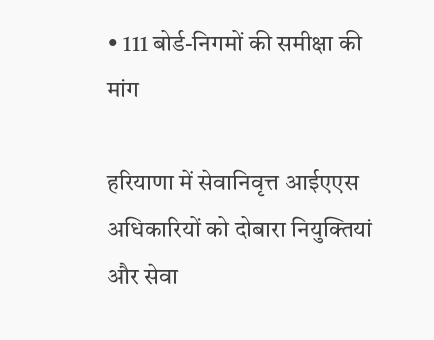• 111 बोर्ड-निगमों की समीक्षा की मांग

हरियाणा में सेवानिवृत्त आईएएस अधिकारियों को दोबारा नियुक्तियां और सेवा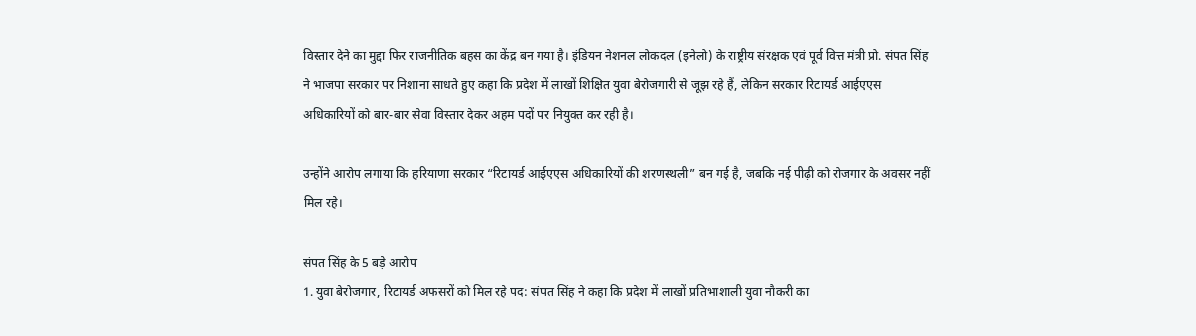विस्तार देने का मुद्दा फिर राजनीतिक बहस का केंद्र बन गया है। इंडियन नेशनल लोकदल (इनेलो) के राष्ट्रीय संरक्षक एवं पूर्व वित्त मंत्री प्रो. संपत सिंह ने भाजपा सरकार पर निशाना साधते हुए कहा कि प्रदेश में लाखों शिक्षित युवा बेरोजगारी से जूझ रहे हैं, लेकिन सरकार रिटायर्ड आईएएस अधिकारियों को बार-बार सेवा विस्तार देकर अहम पदों पर नियुक्त कर रही है।

उन्होंने आरोप लगाया कि हरियाणा सरकार “रिटायर्ड आईएएस अधिकारियों की शरणस्थली” बन गई है, जबकि नई पीढ़ी को रोजगार के अवसर नहीं मिल रहे।

संपत सिंह के 5 बड़े आरोप
1. युवा बेरोजगार, रिटायर्ड अफसरों को मिल रहे पद: संपत सिंह ने कहा कि प्रदेश में लाखों प्रतिभाशाली युवा नौकरी का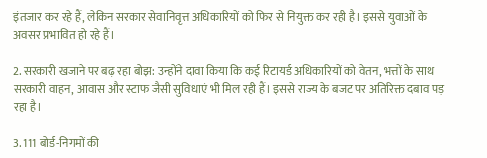इंतजार कर रहे हैं, लेकिन सरकार सेवानिवृत्त अधिकारियों को फिर से नियुक्त कर रही है। इससे युवाओं के अवसर प्रभावित हो रहे हैं।

2. सरकारी खजाने पर बढ़ रहा बोझ: उन्होंने दावा किया कि कई रिटायर्ड अधिकारियों को वेतन, भत्तों के साथ सरकारी वाहन, आवास और स्टाफ जैसी सुविधाएं भी मिल रही हैं। इससे राज्य के बजट पर अतिरिक्त दबाव पड़ रहा है।

3. 111 बोर्ड-निगमों की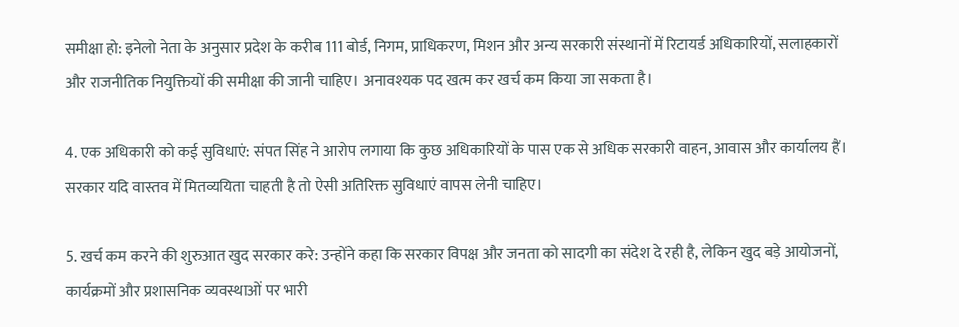समीक्षा हो: इनेलो नेता के अनुसार प्रदेश के करीब 111 बोर्ड, निगम, प्राधिकरण, मिशन और अन्य सरकारी संस्थानों में रिटायर्ड अधिकारियों, सलाहकारों और राजनीतिक नियुक्तियों की समीक्षा की जानी चाहिए। अनावश्यक पद खत्म कर खर्च कम किया जा सकता है।

4. एक अधिकारी को कई सुविधाएं: संपत सिंह ने आरोप लगाया कि कुछ अधिकारियों के पास एक से अधिक सरकारी वाहन, आवास और कार्यालय हैं। सरकार यदि वास्तव में मितव्ययिता चाहती है तो ऐसी अतिरिक्त सुविधाएं वापस लेनी चाहिए।

5. खर्च कम करने की शुरुआत खुद सरकार करे: उन्होंने कहा कि सरकार विपक्ष और जनता को सादगी का संदेश दे रही है, लेकिन खुद बड़े आयोजनों, कार्यक्रमों और प्रशासनिक व्यवस्थाओं पर भारी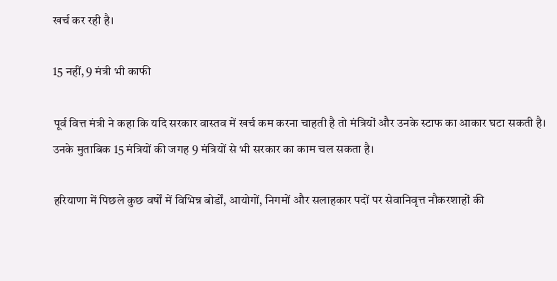खर्च कर रही है।

15 नहीं, 9 मंत्री भी काफी

पूर्व वित्त मंत्री ने कहा कि यदि सरकार वास्तव में खर्च कम करना चाहती है तो मंत्रियों और उनके स्टाफ का आकार घटा सकती है। उनके मुताबिक 15 मंत्रियों की जगह 9 मंत्रियों से भी सरकार का काम चल सकता है।

हरियाणा में पिछले कुछ वर्षों में विभिन्न बोर्डों, आयोगों, निगमों और सलाहकार पदों पर सेवानिवृत्त नौकरशाहों की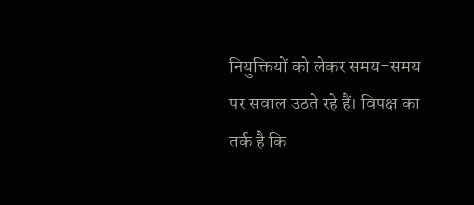नियुक्तियों को लेकर समय-समय पर सवाल उठते रहे हैं। विपक्ष का तर्क है कि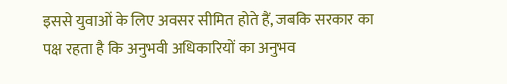इससे युवाओं के लिए अवसर सीमित होते हैं, जबकि सरकार का पक्ष रहता है कि अनुभवी अधिकारियों का अनुभव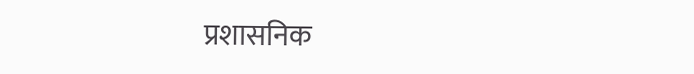प्रशासनिक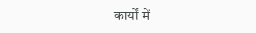कार्यों में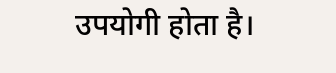उपयोगी होता है।